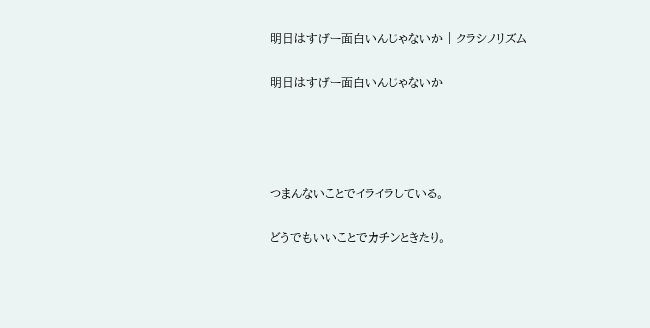明日はすげー面白いんじゃないか | クラシノリズム

明日はすげー面白いんじゃないか




つまんないことでイライラしている。

どうでもいいことでカチンときたり。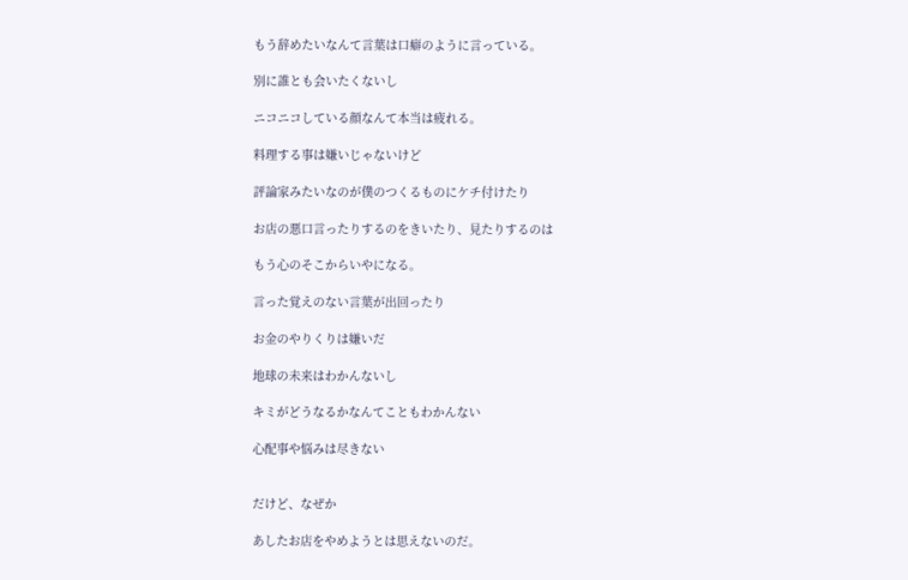もう辞めたいなんて言葉は口癖のように言っている。

別に誰とも会いたくないし

ニコニコしている顔なんて本当は疲れる。

料理する事は嫌いじゃないけど

評論家みたいなのが僕のつくるものにケチ付けたり

お店の悪口言ったりするのをきいたり、見たりするのは

もう心のそこからいやになる。

言った覚えのない言葉が出回ったり

お金のやりくりは嫌いだ

地球の未来はわかんないし

キミがどうなるかなんてこともわかんない

心配事や悩みは尽きない


だけど、なぜか

あしたお店をやめようとは思えないのだ。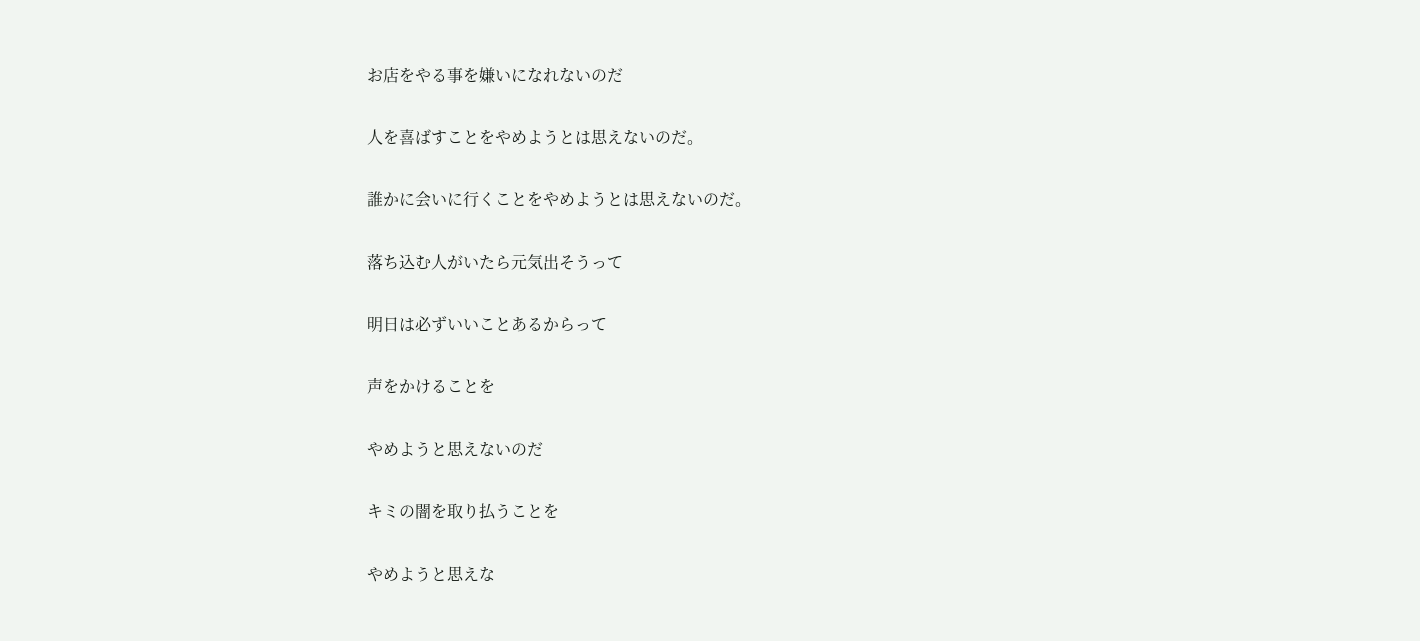お店をやる事を嫌いになれないのだ

人を喜ばすことをやめようとは思えないのだ。

誰かに会いに行くことをやめようとは思えないのだ。

落ち込む人がいたら元気出そうって

明日は必ずいいことあるからって

声をかけることを

やめようと思えないのだ

キミの闇を取り払うことを

やめようと思えな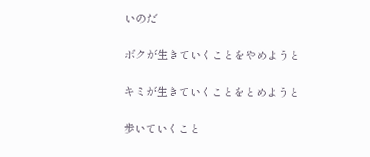いのだ

ボクが生きていくことをやめようと

キミが生きていくことをとめようと

歩いていくこと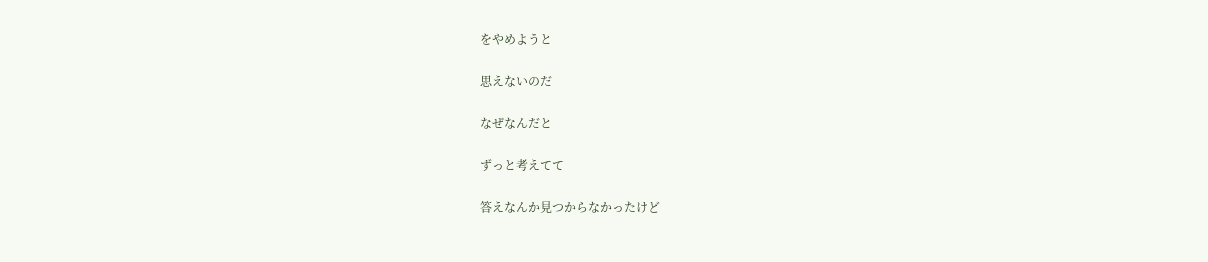をやめようと

思えないのだ

なぜなんだと

ずっと考えてて

答えなんか見つからなかったけど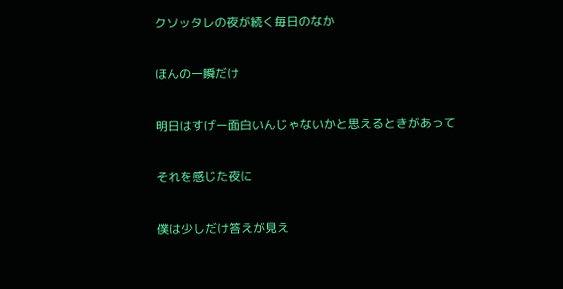クソッタレの夜が続く毎日のなか

ほんの一瞬だけ

明日はすげー面白いんじゃないかと思えるときがあって

それを感じた夜に

僕は少しだけ答えが見え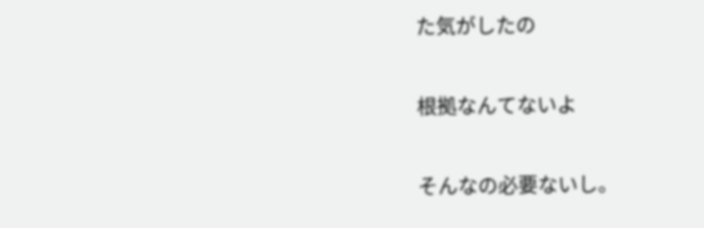た気がしたの

根拠なんてないよ

そんなの必要ないし。